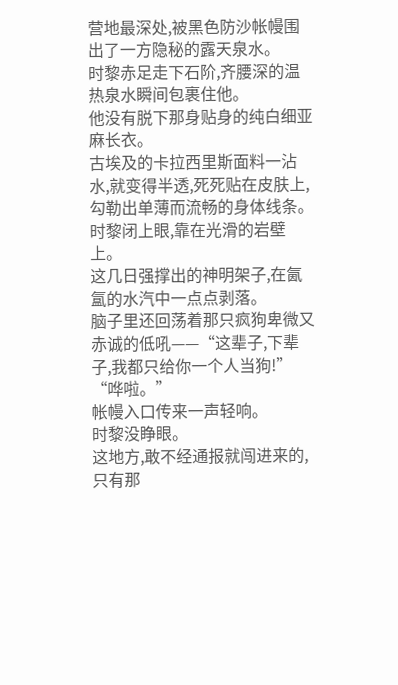营地最深处,被黑色防沙帐幔围出了一方隐秘的露天泉水。
时黎赤足走下石阶,齐腰深的温热泉水瞬间包裹住他。
他没有脱下那身贴身的纯白细亚麻长衣。
古埃及的卡拉西里斯面料一沾水,就变得半透,死死贴在皮肤上,勾勒出单薄而流畅的身体线条。
时黎闭上眼,靠在光滑的岩壁上。
这几日强撑出的神明架子,在氤氲的水汽中一点点剥落。
脑子里还回荡着那只疯狗卑微又赤诚的低吼——“这辈子,下辈子,我都只给你一个人当狗!”
“哗啦。”
帐幔入口传来一声轻响。
时黎没睁眼。
这地方,敢不经通报就闯进来的,只有那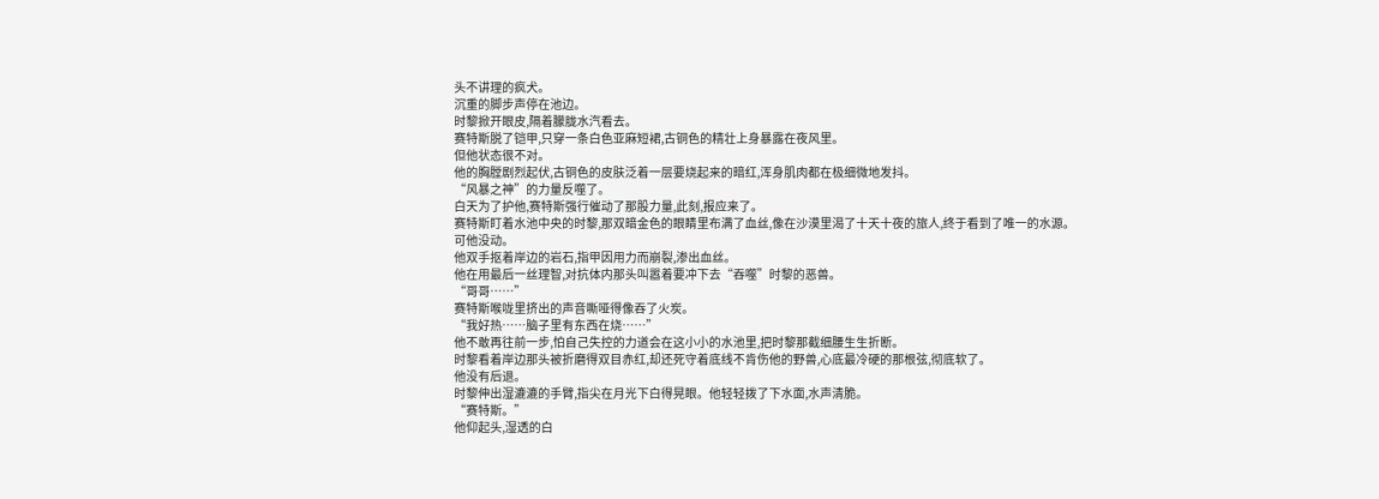头不讲理的疯犬。
沉重的脚步声停在池边。
时黎掀开眼皮,隔着朦胧水汽看去。
赛特斯脱了铠甲,只穿一条白色亚麻短裙,古铜色的精壮上身暴露在夜风里。
但他状态很不对。
他的胸膛剧烈起伏,古铜色的皮肤泛着一层要烧起来的暗红,浑身肌肉都在极细微地发抖。
“风暴之神”的力量反噬了。
白天为了护他,赛特斯强行催动了那股力量,此刻,报应来了。
赛特斯盯着水池中央的时黎,那双暗金色的眼睛里布满了血丝,像在沙漠里渴了十天十夜的旅人,终于看到了唯一的水源。
可他没动。
他双手抠着岸边的岩石,指甲因用力而崩裂,渗出血丝。
他在用最后一丝理智,对抗体内那头叫嚣着要冲下去“吞噬”时黎的恶兽。
“哥哥……”
赛特斯喉咙里挤出的声音嘶哑得像吞了火炭。
“我好热……脑子里有东西在烧……”
他不敢再往前一步,怕自己失控的力道会在这小小的水池里,把时黎那截细腰生生折断。
时黎看着岸边那头被折磨得双目赤红,却还死守着底线不肯伤他的野兽,心底最冷硬的那根弦,彻底软了。
他没有后退。
时黎伸出湿漉漉的手臂,指尖在月光下白得晃眼。他轻轻拨了下水面,水声清脆。
“赛特斯。”
他仰起头,湿透的白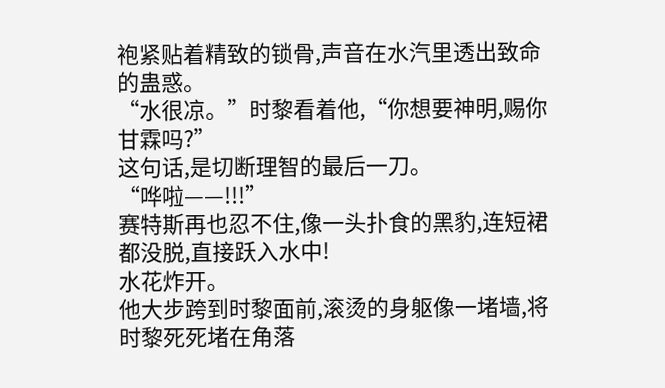袍紧贴着精致的锁骨,声音在水汽里透出致命的蛊惑。
“水很凉。”时黎看着他,“你想要神明,赐你甘霖吗?”
这句话,是切断理智的最后一刀。
“哗啦——!!!”
赛特斯再也忍不住,像一头扑食的黑豹,连短裙都没脱,直接跃入水中!
水花炸开。
他大步跨到时黎面前,滚烫的身躯像一堵墙,将时黎死死堵在角落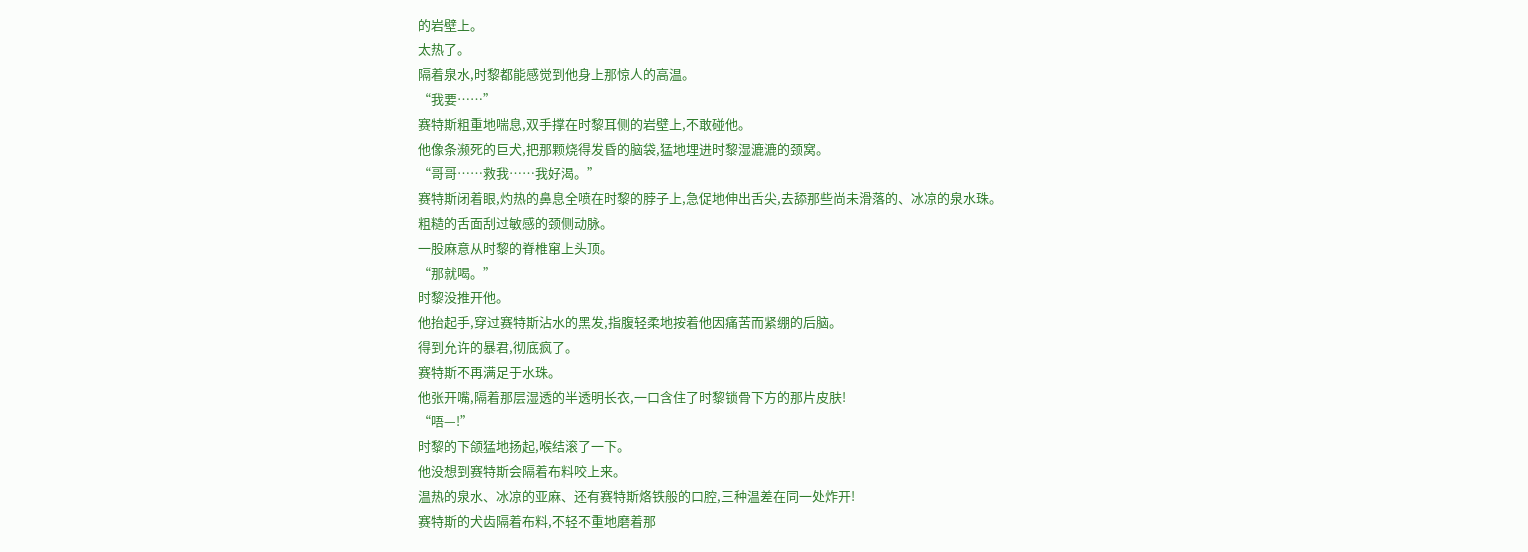的岩壁上。
太热了。
隔着泉水,时黎都能感觉到他身上那惊人的高温。
“我要……”
赛特斯粗重地喘息,双手撑在时黎耳侧的岩壁上,不敢碰他。
他像条濒死的巨犬,把那颗烧得发昏的脑袋,猛地埋进时黎湿漉漉的颈窝。
“哥哥……救我……我好渴。”
赛特斯闭着眼,灼热的鼻息全喷在时黎的脖子上,急促地伸出舌尖,去舔那些尚未滑落的、冰凉的泉水珠。
粗糙的舌面刮过敏感的颈侧动脉。
一股麻意从时黎的脊椎窜上头顶。
“那就喝。”
时黎没推开他。
他抬起手,穿过赛特斯沾水的黑发,指腹轻柔地按着他因痛苦而紧绷的后脑。
得到允许的暴君,彻底疯了。
赛特斯不再满足于水珠。
他张开嘴,隔着那层湿透的半透明长衣,一口含住了时黎锁骨下方的那片皮肤!
“唔—!”
时黎的下颌猛地扬起,喉结滚了一下。
他没想到赛特斯会隔着布料咬上来。
温热的泉水、冰凉的亚麻、还有赛特斯烙铁般的口腔,三种温差在同一处炸开!
赛特斯的犬齿隔着布料,不轻不重地磨着那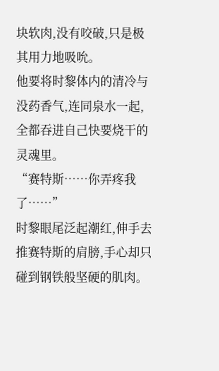块软肉,没有咬破,只是极其用力地吸吮。
他要将时黎体内的清冷与没药香气,连同泉水一起,全都吞进自己快要烧干的灵魂里。
“赛特斯……你弄疼我了……”
时黎眼尾泛起潮红,伸手去推赛特斯的肩膀,手心却只碰到钢铁般坚硬的肌肉。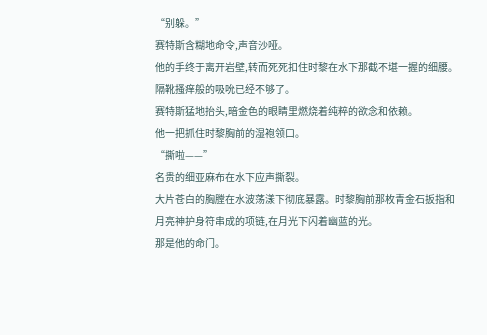“别躲。”
赛特斯含糊地命令,声音沙哑。
他的手终于离开岩壁,转而死死扣住时黎在水下那截不堪一握的细腰。
隔靴搔痒般的吸吮已经不够了。
赛特斯猛地抬头,暗金色的眼睛里燃烧着纯粹的欲念和依赖。
他一把抓住时黎胸前的湿袍领口。
“撕啦——”
名贵的细亚麻布在水下应声撕裂。
大片苍白的胸膛在水波荡漾下彻底暴露。时黎胸前那枚青金石扳指和月亮神护身符串成的项链,在月光下闪着幽蓝的光。
那是他的命门。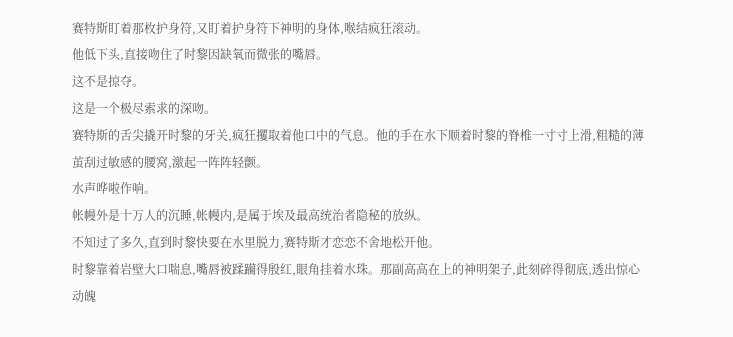赛特斯盯着那枚护身符,又盯着护身符下神明的身体,喉结疯狂滚动。
他低下头,直接吻住了时黎因缺氧而微张的嘴唇。
这不是掠夺。
这是一个极尽索求的深吻。
赛特斯的舌尖撬开时黎的牙关,疯狂攫取着他口中的气息。他的手在水下顺着时黎的脊椎一寸寸上滑,粗糙的薄茧刮过敏感的腰窝,激起一阵阵轻颤。
水声哗啦作响。
帐幔外是十万人的沉睡,帐幔内,是属于埃及最高统治者隐秘的放纵。
不知过了多久,直到时黎快要在水里脱力,赛特斯才恋恋不舍地松开他。
时黎靠着岩壁大口喘息,嘴唇被蹂躏得殷红,眼角挂着水珠。那副高高在上的神明架子,此刻碎得彻底,透出惊心动魄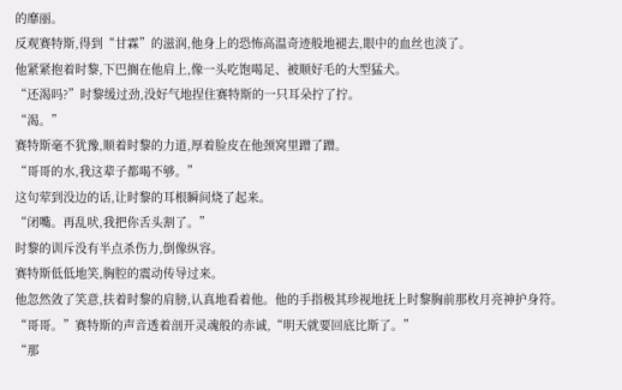的靡丽。
反观赛特斯,得到“甘霖”的滋润,他身上的恐怖高温奇迹般地褪去,眼中的血丝也淡了。
他紧紧抱着时黎,下巴搁在他肩上,像一头吃饱喝足、被顺好毛的大型猛犬。
“还渴吗?”时黎缓过劲,没好气地捏住赛特斯的一只耳朵拧了拧。
“渴。”
赛特斯毫不犹豫,顺着时黎的力道,厚着脸皮在他颈窝里蹭了蹭。
“哥哥的水,我这辈子都喝不够。”
这句荤到没边的话,让时黎的耳根瞬间烧了起来。
“闭嘴。再乱吠,我把你舌头割了。”
时黎的训斥没有半点杀伤力,倒像纵容。
赛特斯低低地笑,胸腔的震动传导过来。
他忽然敛了笑意,扶着时黎的肩膀,认真地看着他。他的手指极其珍视地抚上时黎胸前那枚月亮神护身符。
“哥哥。”赛特斯的声音透着剖开灵魂般的赤诚,“明天就要回底比斯了。”
“那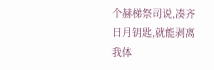个赫梯祭司说,凑齐日月钥匙,就能剥离我体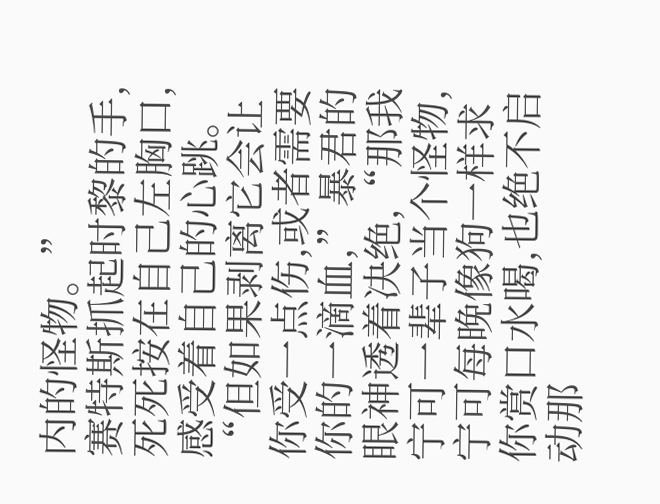内的怪物。”
赛特斯抓起时黎的手,死死按在自己左胸口,感受着自己的心跳。
“但如果剥离它会让你受一点伤,或者需要你的一滴血,”暴君的眼神透着决绝,“那我宁可一辈子当个怪物,宁可每晚像狗一样求你赏口水喝,也绝不启动那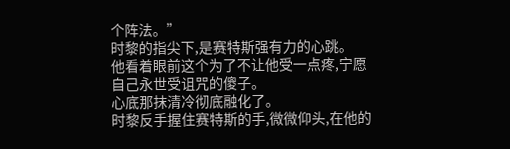个阵法。”
时黎的指尖下,是赛特斯强有力的心跳。
他看着眼前这个为了不让他受一点疼,宁愿自己永世受诅咒的傻子。
心底那抹清冷彻底融化了。
时黎反手握住赛特斯的手,微微仰头,在他的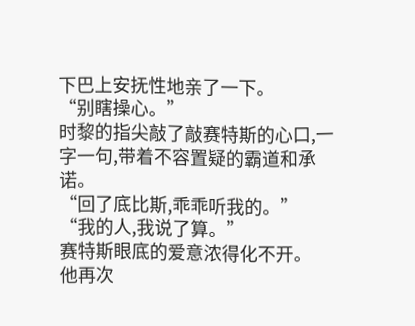下巴上安抚性地亲了一下。
“别瞎操心。”
时黎的指尖敲了敲赛特斯的心口,一字一句,带着不容置疑的霸道和承诺。
“回了底比斯,乖乖听我的。”
“我的人,我说了算。”
赛特斯眼底的爱意浓得化不开。
他再次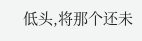低头,将那个还未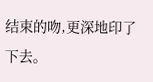结束的吻,更深地印了下去。